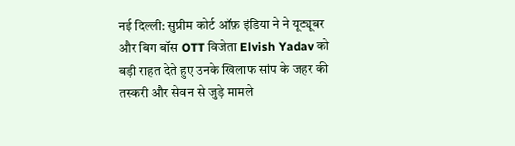नई दिल्ली: सुप्रीम कोर्ट ऑफ़ इंडिया ने ने यूट्यूबर और बिग बॉस OTT विजेता Elvish Yadav को बड़ी राहत देते हुए उनके खिलाफ सांप के जहर की तस्करी और सेवन से जुड़े मामले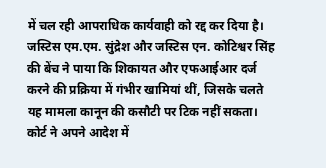में चल रही आपराधिक कार्यवाही को रद्द कर दिया है।
जस्टिस एम.एम. सुंद्रेश और जस्टिस एन. कोटिश्वर सिंह की बेंच ने पाया कि शिकायत और एफआईआर दर्ज करने की प्रक्रिया में गंभीर खामियां थीं, जिसके चलते यह मामला कानून की कसौटी पर टिक नहीं सकता।
कोर्ट ने अपने आदेश में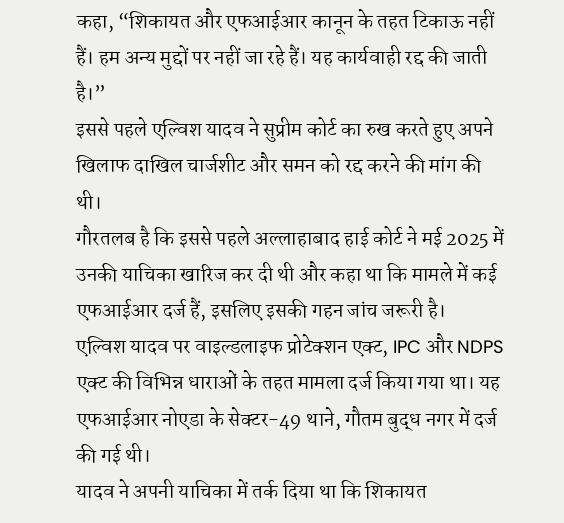कहा, “शिकायत और एफआईआर कानून के तहत टिकाऊ नहीं हैं। हम अन्य मुद्दों पर नहीं जा रहे हैं। यह कार्यवाही रद्द की जाती है।”
इससे पहले एल्विश यादव ने सुप्रीम कोर्ट का रुख करते हुए अपने खिलाफ दाखिल चार्जशीट और समन को रद्द करने की मांग की थी।
गौरतलब है कि इससे पहले अल्लाहाबाद हाई कोर्ट ने मई 2025 में उनकी याचिका खारिज कर दी थी और कहा था कि मामले में कई एफआईआर दर्ज हैं, इसलिए इसकी गहन जांच जरूरी है।
एल्विश यादव पर वाइल्डलाइफ प्रोटेक्शन एक्ट, IPC और NDPS एक्ट की विभिन्न धाराओं के तहत मामला दर्ज किया गया था। यह एफआईआर नोएडा के सेक्टर-49 थाने, गौतम बुद्ध नगर में दर्ज की गई थी।
यादव ने अपनी याचिका में तर्क दिया था कि शिकायत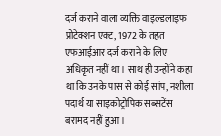दर्ज कराने वाला व्यक्ति वाइल्डलाइफ प्रोटेक्शन एक्ट, 1972 के तहत एफआईआर दर्ज कराने के लिए अधिकृत नहीं था। साथ ही उन्होंने कहा था कि उनके पास से कोई सांप, नशीला पदार्थ या साइकोट्रोपिक सब्सटेंस बरामद नहीं हुआ।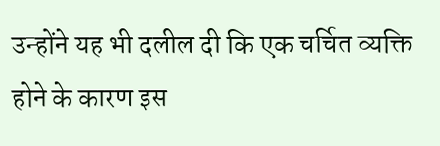उन्होंने यह भी दलील दी कि एक चर्चित व्यक्ति होने के कारण इस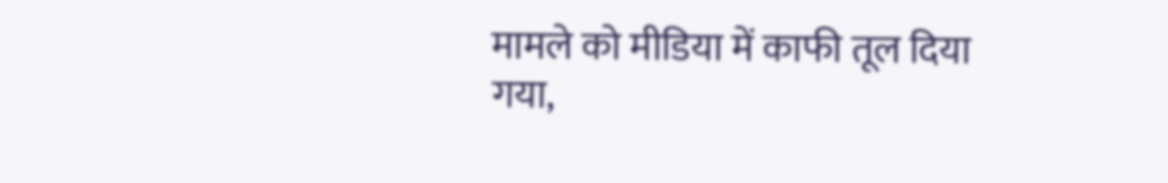मामले को मीडिया में काफी तूल दिया गया,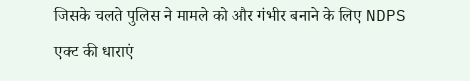जिसके चलते पुलिस ने मामले को और गंभीर बनाने के लिए NDPS एक्ट की धाराएं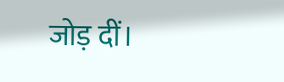जोड़ दीं।